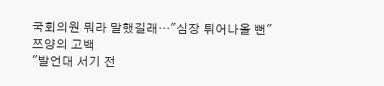국회의원 뭐라 말했길래…"심장 튀어나올 뻔" 쯔양의 고백
"발언대 서기 전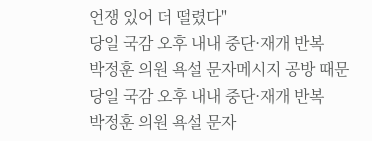언쟁 있어 더 떨렸다"
당일 국감 오후 내내 중단·재개 반복
박정훈 의원 욕설 문자메시지 공방 때문
당일 국감 오후 내내 중단·재개 반복
박정훈 의원 욕설 문자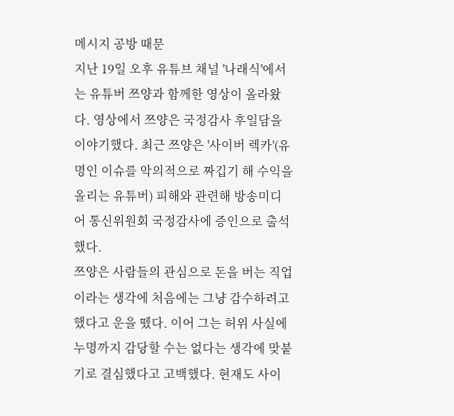메시지 공방 때문
지난 19일 오후 유튜브 채널 '나래식'에서는 유튜버 쯔양과 함께한 영상이 올라왔다. 영상에서 쯔양은 국정감사 후일담을 이야기했다. 최근 쯔양은 '사이버 렉카'(유명인 이슈를 악의적으로 짜깁기 해 수익을 올리는 유튜버) 피해와 관련해 방송미디어 통신위원회 국정감사에 증인으로 출석했다.
쯔양은 사람들의 관심으로 돈을 버는 직업이라는 생각에 처음에는 그냥 감수하려고 했다고 운을 뗐다. 이어 그는 허위 사실에 누명까지 감당할 수는 없다는 생각에 맞붙기로 결심했다고 고백했다. 현재도 사이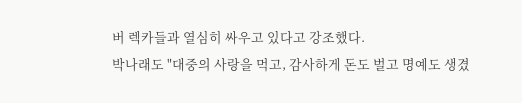버 렉카들과 열심히 싸우고 있다고 강조했다.
박나래도 "대중의 사랑을 먹고, 감사하게 돈도 벌고 명예도 생겼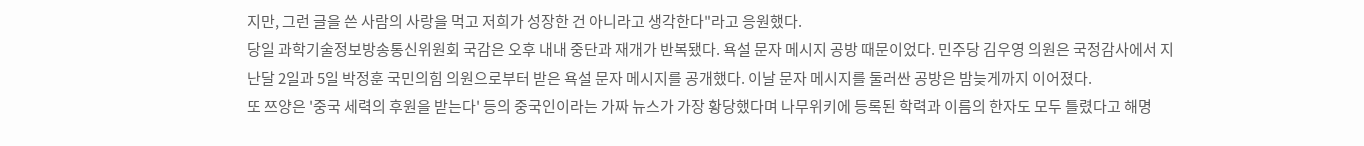지만, 그런 글을 쓴 사람의 사랑을 먹고 저희가 성장한 건 아니라고 생각한다"라고 응원했다.
당일 과학기술정보방송통신위원회 국감은 오후 내내 중단과 재개가 반복됐다. 욕설 문자 메시지 공방 때문이었다. 민주당 김우영 의원은 국정감사에서 지난달 2일과 5일 박정훈 국민의힘 의원으로부터 받은 욕설 문자 메시지를 공개했다. 이날 문자 메시지를 둘러싼 공방은 밤늦게까지 이어졌다.
또 쯔양은 '중국 세력의 후원을 받는다' 등의 중국인이라는 가짜 뉴스가 가장 황당했다며 나무위키에 등록된 학력과 이름의 한자도 모두 틀렸다고 해명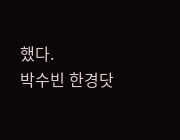했다.
박수빈 한경닷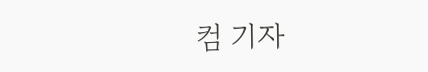컴 기자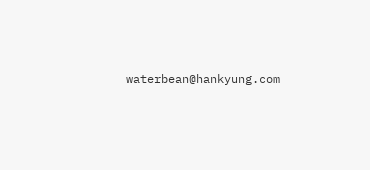waterbean@hankyung.com